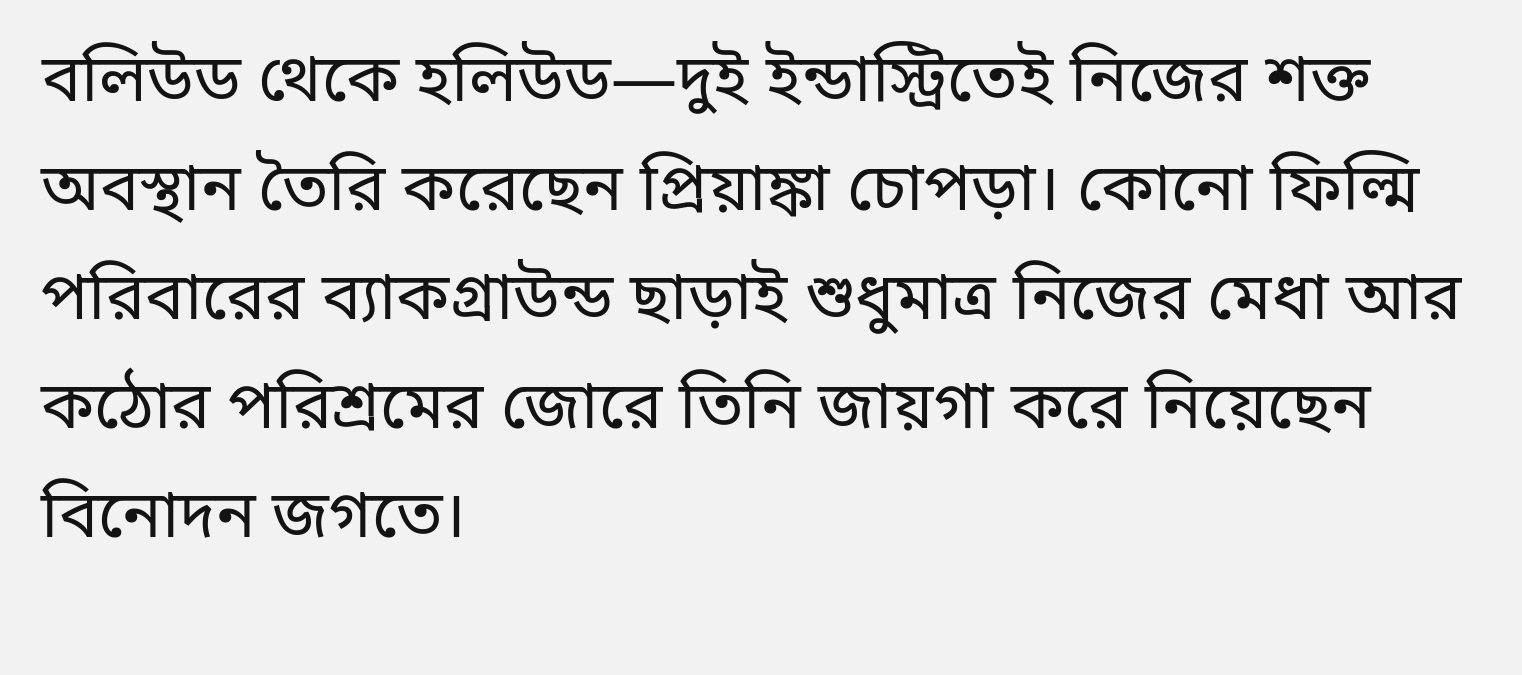বলিউড থেকে হলিউড—দুই ইন্ডাস্ট্রিতেই নিজের শক্ত অবস্থান তৈরি করেছেন প্রিয়াঙ্কা চোপড়া। কোনো ফিল্মি পরিবারের ব্যাকগ্রাউন্ড ছাড়াই শুধুমাত্র নিজের মেধা আর কঠোর পরিশ্রমের জোরে তিনি জায়গা করে নিয়েছেন বিনোদন জগতে।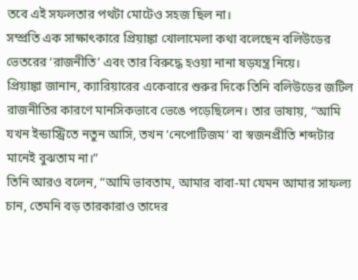তবে এই সফলতার পথটা মোটেও সহজ ছিল না।
সম্প্রতি এক সাক্ষাৎকারে প্রিয়াঙ্কা খোলামেলা কথা বলেছেন বলিউডের ভেতরের ‘রাজনীতি’ এবং তার বিরুদ্ধে হওয়া নানা ষড়যন্ত্র নিয়ে।
প্রিয়াঙ্কা জানান, ক্যারিয়ারের একেবারে শুরুর দিকে তিনি বলিউডের জটিল রাজনীতির কারণে মানসিকভাবে ভেঙে পড়েছিলেন। তার ভাষায়, “আমি যখন ইন্ডাস্ট্রিতে নতুন আসি, তখন ‘নেপোটিজম’ বা স্বজনপ্রীতি শব্দটার মানেই বুঝতাম না।”
তিনি আরও বলেন, “আমি ভাবতাম, আমার বাবা-মা যেমন আমার সাফল্য চান, তেমনি বড় তারকারাও তাদের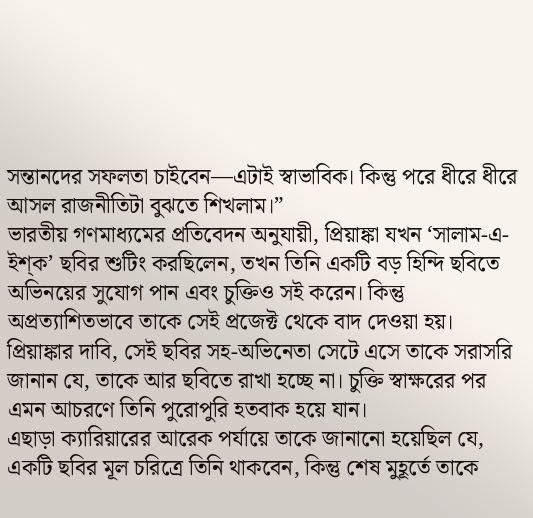সন্তানদের সফলতা চাইবেন—এটাই স্বাভাবিক। কিন্তু পরে ধীরে ধীরে আসল রাজনীতিটা বুঝতে শিখলাম।”
ভারতীয় গণমাধ্যমের প্রতিবেদন অনুযায়ী, প্রিয়াঙ্কা যখন ‘সালাম-এ-ইশ্ক’ ছবির শুটিং করছিলেন, তখন তিনি একটি বড় হিন্দি ছবিতে অভিনয়ের সুযোগ পান এবং চুক্তিও সই করেন। কিন্তু অপ্রত্যাশিতভাবে তাকে সেই প্রজেক্ট থেকে বাদ দেওয়া হয়।
প্রিয়াঙ্কার দাবি, সেই ছবির সহ-অভিনেতা সেটে এসে তাকে সরাসরি জানান যে, তাকে আর ছবিতে রাখা হচ্ছে না। চুক্তি স্বাক্ষরের পর এমন আচরণে তিনি পুরোপুরি হতবাক হয়ে যান।
এছাড়া ক্যারিয়ারের আরেক পর্যায়ে তাকে জানানো হয়েছিল যে, একটি ছবির মূল চরিত্রে তিনি থাকবেন, কিন্তু শেষ মুহূর্তে তাকে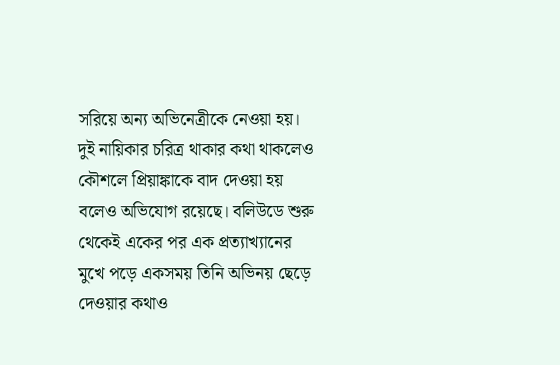সরিয়ে অন্য অভিনেত্রীকে নেওয়া হয়।
দুই নায়িকার চরিত্র থাকার কথা থাকলেও কৌশলে প্রিয়াঙ্কাকে বাদ দেওয়া হয় বলেও অভিযোগ রয়েছে। বলিউডে শুরু থেকেই একের পর এক প্রত্যাখ্যানের মুখে পড়ে একসময় তিনি অভিনয় ছেড়ে দেওয়ার কথাও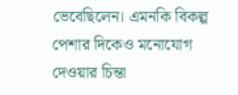ভেবেছিলেন। এমনকি বিকল্প পেশার দিকেও মনোযোগ দেওয়ার চিন্তা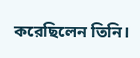করেছিলেন তিনি।